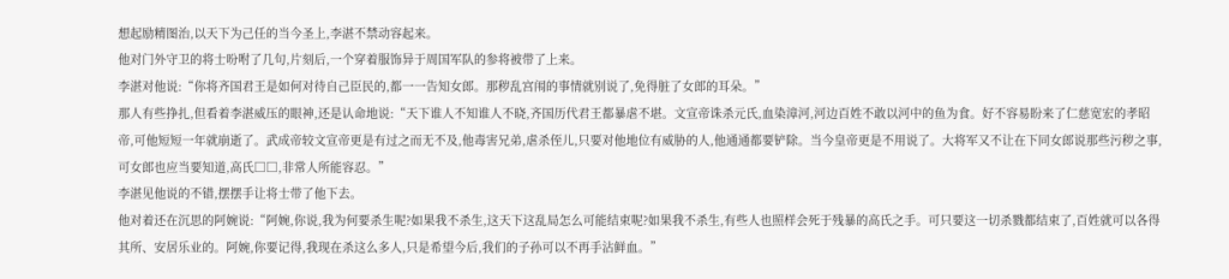想起励精图治,以天下为己任的当今圣上,李湛不禁动容起来。
他对门外守卫的将士吩咐了几句,片刻后,一个穿着服饰异于周国军队的参将被带了上来。
李湛对他说:“你将齐国君王是如何对待自己臣民的,都一一告知女郎。那秽乱宫闱的事情就别说了,免得脏了女郎的耳朵。”
那人有些挣扎,但看着李湛威压的眼神,还是认命地说:“天下谁人不知谁人不晓,齐国历代君王都暴虐不堪。文宣帝诛杀元氏,血染漳河,河边百姓不敢以河中的鱼为食。好不容易盼来了仁慈宽宏的孝昭帝,可他短短一年就崩逝了。武成帝较文宣帝更是有过之而无不及,他毒害兄弟,虐杀侄儿,只要对他地位有威胁的人,他通通都要铲除。当今皇帝更是不用说了。大将军又不让在下同女郎说那些污秽之事,可女郎也应当要知道,高氏□□,非常人所能容忍。”
李湛见他说的不错,摆摆手让将士带了他下去。
他对着还在沉思的阿婉说:“阿婉,你说,我为何要杀生呢?如果我不杀生,这天下这乱局怎么可能结束呢?如果我不杀生,有些人也照样会死于残暴的高氏之手。可只要这一切杀戮都结束了,百姓就可以各得其所、安居乐业的。阿婉,你要记得,我现在杀这么多人,只是希望今后,我们的子孙可以不再手沾鲜血。”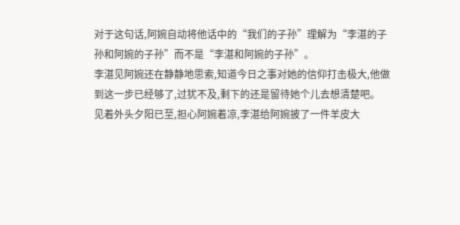对于这句话,阿婉自动将他话中的“我们的子孙”理解为“李湛的子孙和阿婉的子孙”而不是“李湛和阿婉的子孙”。
李湛见阿婉还在静静地思索,知道今日之事对她的信仰打击极大,他做到这一步已经够了,过犹不及,剩下的还是留待她个儿去想清楚吧。
见着外头夕阳已至,担心阿婉着凉,李湛给阿婉披了一件羊皮大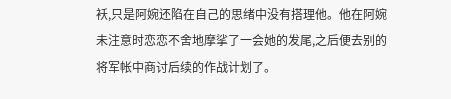袄,只是阿婉还陷在自己的思绪中没有搭理他。他在阿婉未注意时恋恋不舍地摩挲了一会她的发尾,之后便去别的将军帐中商讨后续的作战计划了。